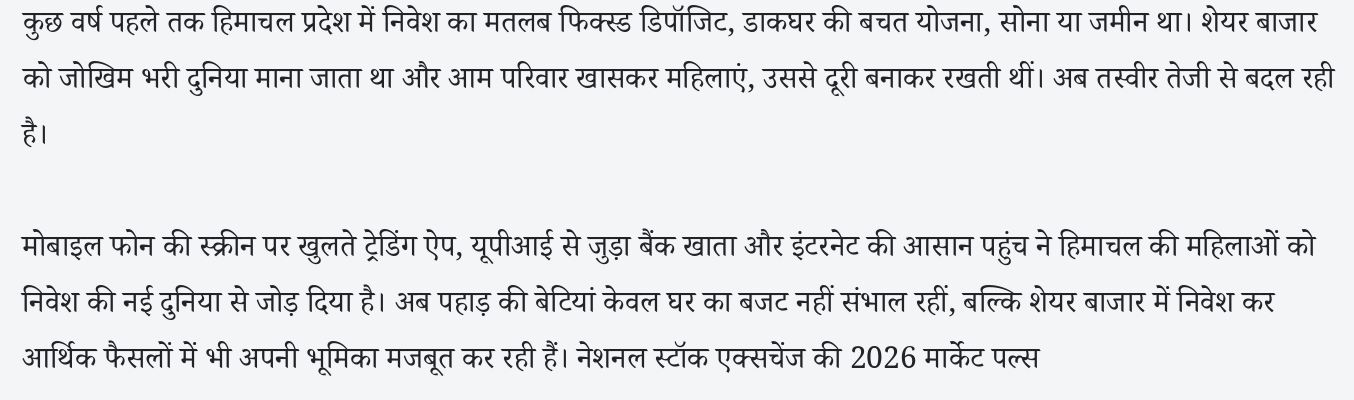कुछ वर्ष पहले तक हिमाचल प्रदेश में निवेश का मतलब फिक्स्ड डिपॉजिट, डाकघर की बचत योजना, सोना या जमीन था। शेयर बाजार को जोखिम भरी दुनिया माना जाता था और आम परिवार खासकर महिलाएं, उससे दूरी बनाकर रखती थीं। अब तस्वीर तेजी से बदल रही है।

मोबाइल फोन की स्क्रीन पर खुलते ट्रेडिंग ऐप, यूपीआई से जुड़ा बैंक खाता और इंटरनेट की आसान पहुंच ने हिमाचल की महिलाओं को निवेश की नई दुनिया से जोड़ दिया है। अब पहाड़ की बेटियां केवल घर का बजट नहीं संभाल रहीं, बल्कि शेयर बाजार में निवेश कर आर्थिक फैसलों में भी अपनी भूमिका मजबूत कर रही हैं। नेशनल स्टॉक एक्सचेंज की 2026 मार्केट पल्स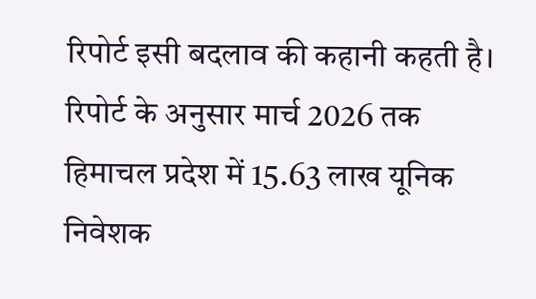रिपोर्ट इसी बदलाव की कहानी कहती है। रिपोर्ट के अनुसार मार्च 2026 तक हिमाचल प्रदेश में 15.63 लाख यूनिक निवेशक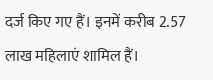दर्ज किए गए हैं। इनमें करीब 2.57 लाख महिलाएं शामिल हैं।